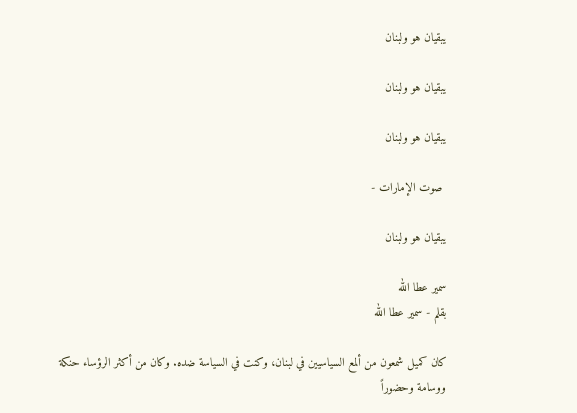يبقيان هو ولبنان

يبقيان هو ولبنان

يبقيان هو ولبنان

 صوت الإمارات -

يبقيان هو ولبنان

سمير عطا الله
بقلم - سمير عطا الله

كان كميل شمعون من ألمع السياسيين في لبنان، وكنت في السياسة ضده. وكان من أكثر الرؤساء حنكة ووسامة وحضوراً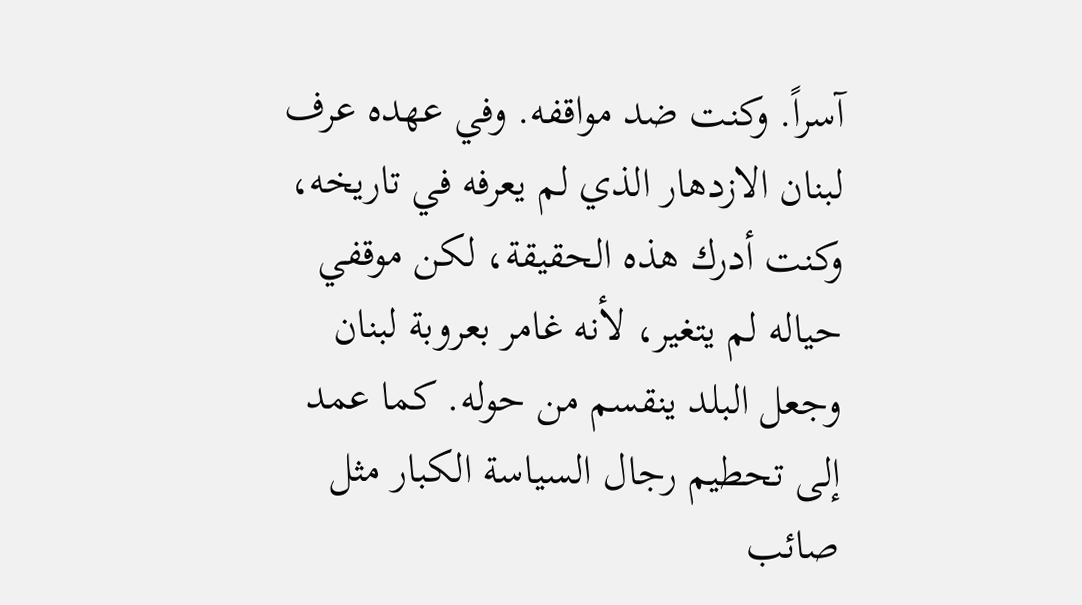آسراً. وكنت ضد مواقفه. وفي عهده عرف لبنان الازدهار الذي لم يعرفه في تاريخه، وكنت أدرك هذه الحقيقة، لكن موقفي حياله لم يتغير، لأنه غامر بعروبة لبنان وجعل البلد ينقسم من حوله. كما عمد إلى تحطيم رجال السياسة الكبار مثل صائب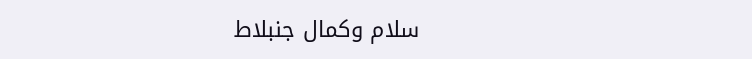سلام وكمال جنبلاط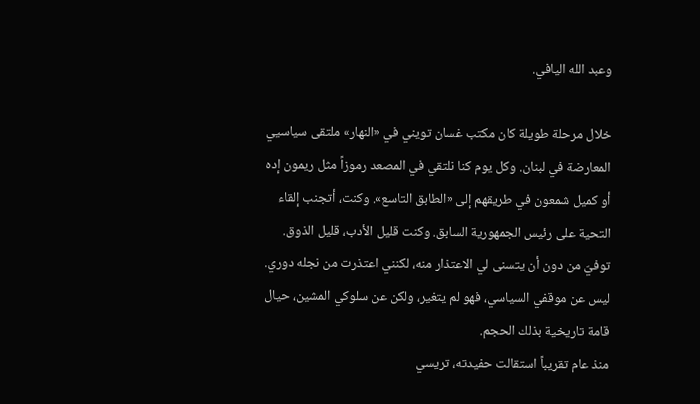وعبد الله اليافي.

خلال مرحلة طويلة كان مكتب غسان تويني في «النهار» ملتقى سياسيي المعارضة في لبنان. وكل يوم كنا نلتقي في المصعد رموزاً مثل ريمون إده أو كميل شمعون في طريقهم إلى «الطابق التاسع». وكنت، أتجنب إلقاء التحية على رئيس الجمهورية السابق. وكنت قليل الأدب، قليل الذوق. توفيّ من دون أن يتسنى لي الاعتذار منه، لكنني اعتذرت من نجله دوري. ليس عن موقفي السياسي، فهو لم يتغير، ولكن عن سلوكي المشين، حيال قامة تاريخية بذلك الحجم.
منذ عام تقريباً استقالت حفيدته، تريسي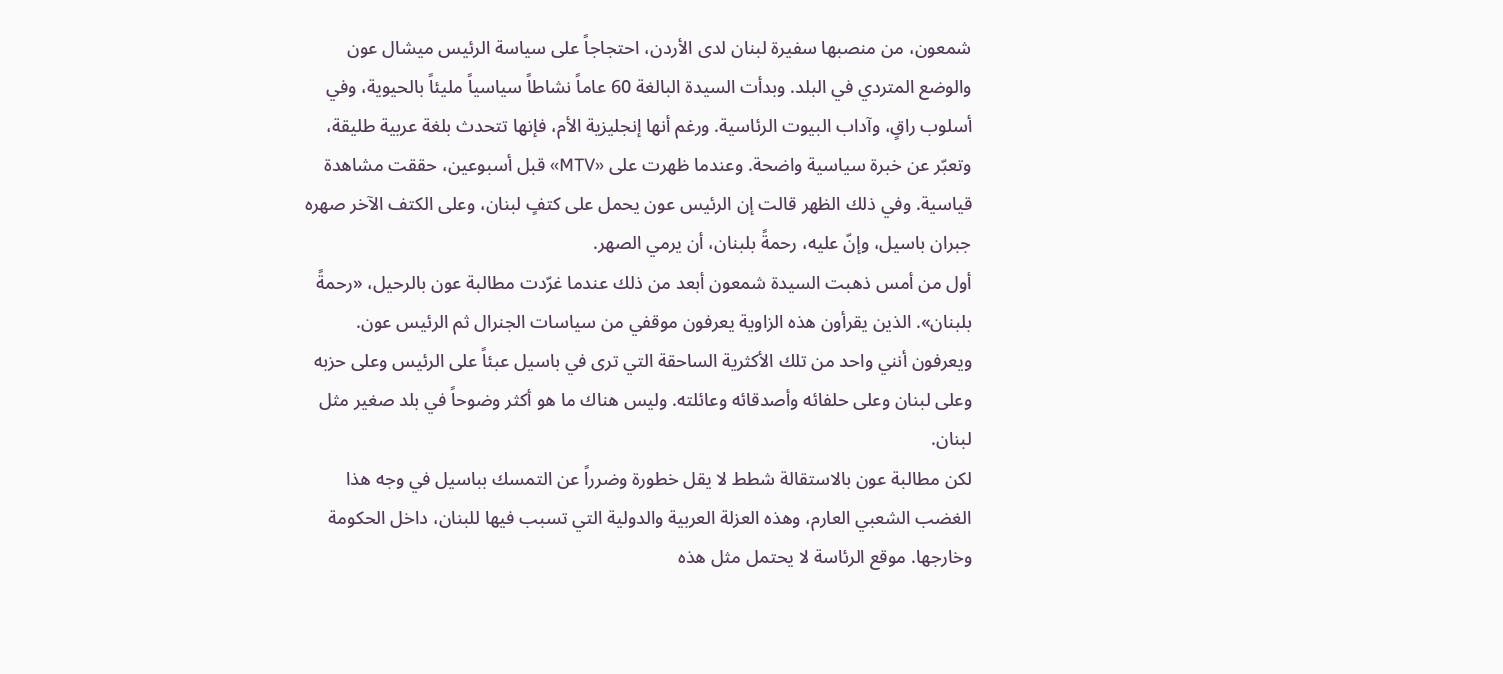شمعون، من منصبها سفيرة لبنان لدى الأردن، احتجاجاً على سياسة الرئيس ميشال عون والوضع المتردي في البلد. وبدأت السيدة البالغة 60 عاماً نشاطاً سياسياً مليئاً بالحيوية، وفي أسلوب راقٍ، وآداب البيوت الرئاسية. ورغم أنها إنجليزية الأم، فإنها تتحدث بلغة عربية طليقة، وتعبّر عن خبرة سياسية واضحة. وعندما ظهرت على «MTV» قبل أسبوعين، حققت مشاهدة قياسية. وفي ذلك الظهر قالت إن الرئيس عون يحمل على كتفٍ لبنان، وعلى الكتف الآخر صهره جبران باسيل، وإنّ عليه، رحمةً بلبنان، أن يرمي الصهر.
أول من أمس ذهبت السيدة شمعون أبعد من ذلك عندما غرّدت مطالبة عون بالرحيل، «رحمةً بلبنان». الذين يقرأون هذه الزاوية يعرفون موقفي من سياسات الجنرال ثم الرئيس عون. ويعرفون أنني واحد من تلك الأكثرية الساحقة التي ترى في باسيل عبئاً على الرئيس وعلى حزبه وعلى لبنان وعلى حلفائه وأصدقائه وعائلته. وليس هناك ما هو أكثر وضوحاً في بلد صغير مثل لبنان.
لكن مطالبة عون بالاستقالة شطط لا يقل خطورة وضرراً عن التمسك بباسيل في وجه هذا الغضب الشعبي العارم، وهذه العزلة العربية والدولية التي تسبب فيها للبنان، داخل الحكومة وخارجها. موقع الرئاسة لا يحتمل مثل هذه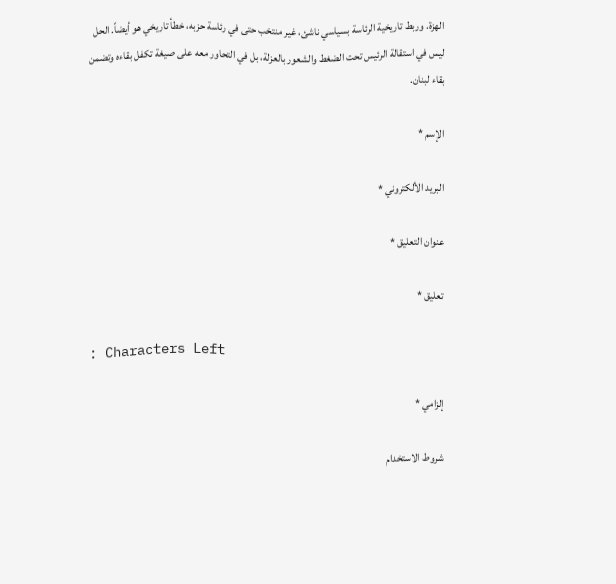الهزة. وربط تاريخية الرئاسة بسياسي ناشئ، غير منتخب حتى في رئاسة حزبه، خطأ تاريخي هو أيضاً. الحل ليس في استقالة الرئيس تحت الضغط والشعور بالعزلة، بل في التحاور معه على صيغة تكفل بقاءه وتضمن بقاء لبنان.

الإسم *

البريد الألكتروني *

عنوان التعليق *

تعليق *

: Characters Left

إلزامي *

شروط الاستخدام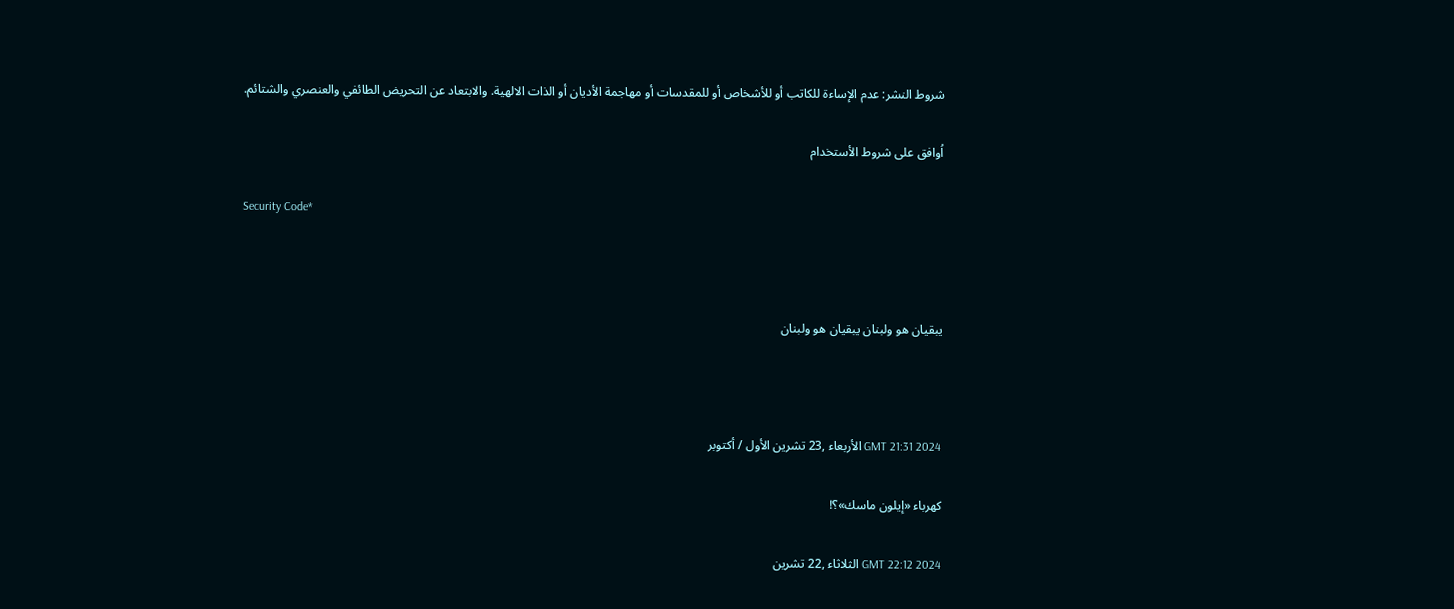شروط النشر: عدم الإساءة للكاتب أو للأشخاص أو للمقدسات أو مهاجمة الأديان أو الذات الالهية. والابتعاد عن التحريض الطائفي والعنصري والشتائم.

اُوافق على شروط الأستخدام

Security Code*



يبقيان هو ولبنان يبقيان هو ولبنان



GMT 21:31 2024 الأربعاء ,23 تشرين الأول / أكتوبر

كهرباء «إيلون ماسك»؟!

GMT 22:12 2024 الثلاثاء ,22 تشرين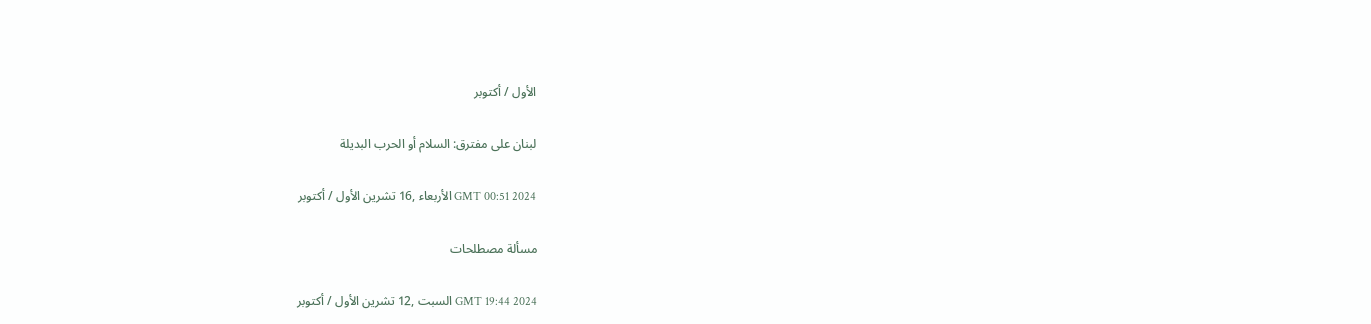الأول / أكتوبر

لبنان على مفترق: السلام أو الحرب البديلة

GMT 00:51 2024 الأربعاء ,16 تشرين الأول / أكتوبر

مسألة مصطلحات

GMT 19:44 2024 السبت ,12 تشرين الأول / أكتوبر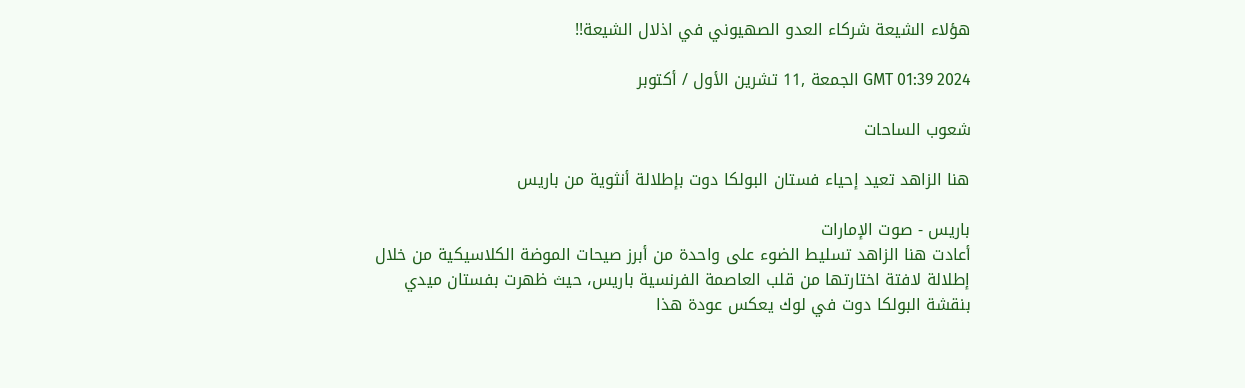هؤلاء الشيعة شركاء العدو الصهيوني في اذلال الشيعة!!

GMT 01:39 2024 الجمعة ,11 تشرين الأول / أكتوبر

شعوب الساحات

هنا الزاهد تعيد إحياء فستان البولكا دوت بإطلالة أنثوية من باريس

باريس - صوت الإمارات
أعادت هنا الزاهد تسليط الضوء على واحدة من أبرز صيحات الموضة الكلاسيكية من خلال إطلالة لافتة اختارتها من قلب العاصمة الفرنسية باريس، حيث ظهرت بفستان ميدي بنقشة البولكا دوت في لوك يعكس عودة هذا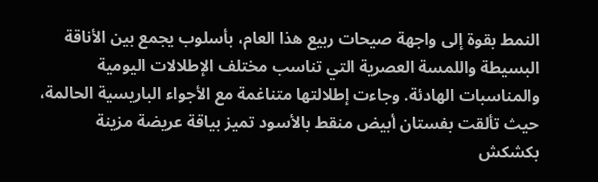النمط بقوة إلى واجهة صيحات ربيع هذا العام، بأسلوب يجمع بين الأناقة البسيطة واللمسة العصرية التي تناسب مختلف الإطلالات اليومية والمناسبات الهادئة. وجاءت إطلالتها متناغمة مع الأجواء الباريسية الحالمة، حيث تألقت بفستان أبيض منقط بالأسود تميز بياقة عريضة مزينة بكشكش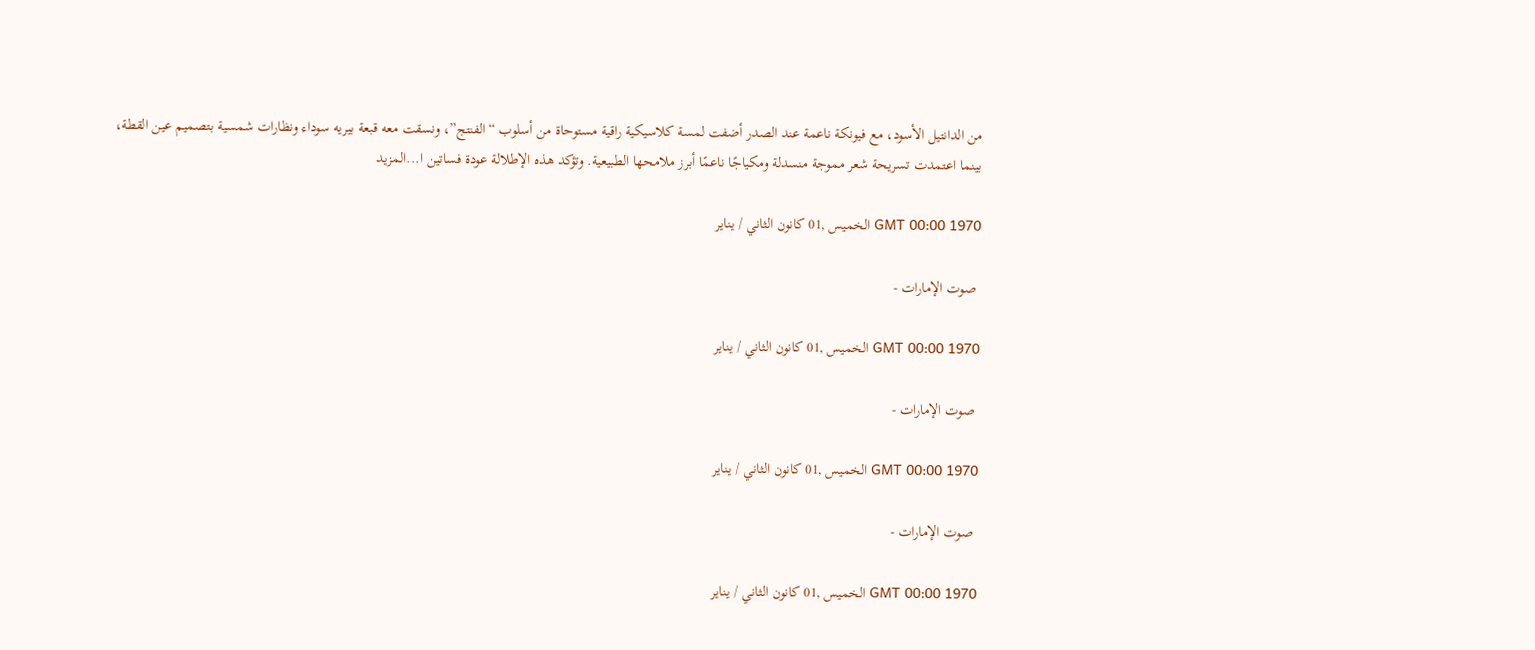من الدانتيل الأسود، مع فيونكة ناعمة عند الصدر أضفت لمسة كلاسيكية راقية مستوحاة من أسلوب “الفنتج”، ونسقت معه قبعة بيريه سوداء ونظارات شمسية بتصميم عين القطة، بينما اعتمدت تسريحة شعر مموجة منسدلة ومكياجًا ناعمًا أبرز ملامحها الطبيعية. وتؤكد هذه الإطلالة عودة فساتين ا...المزيد

GMT 00:00 1970 الخميس ,01 كانون الثاني / يناير

 صوت الإمارات -

GMT 00:00 1970 الخميس ,01 كانون الثاني / يناير

 صوت الإمارات -

GMT 00:00 1970 الخميس ,01 كانون الثاني / يناير

 صوت الإمارات -

GMT 00:00 1970 الخميس ,01 كانون الثاني / يناير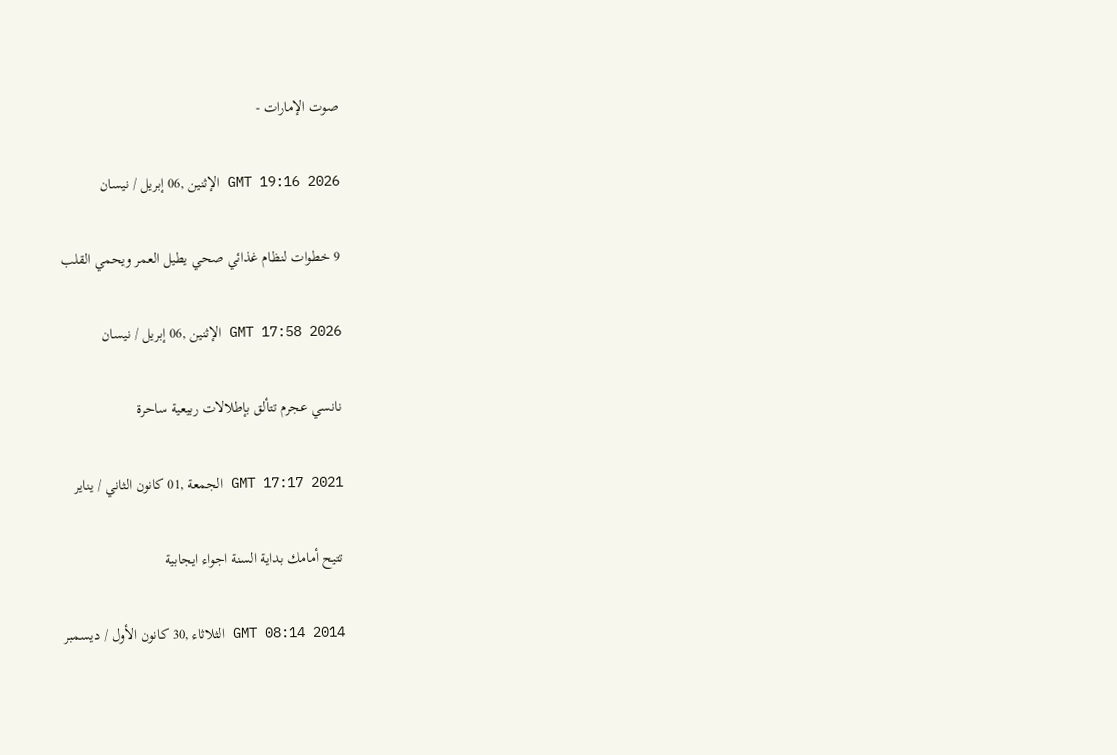صوت الإمارات -

GMT 19:16 2026 الإثنين ,06 إبريل / نيسان

9 خطوات لنظام غذائي صحي يطيل العمر ويحمي القلب

GMT 17:58 2026 الإثنين ,06 إبريل / نيسان

نانسي عجرم تتألق بإطلالات ربيعية ساحرة

GMT 17:17 2021 الجمعة ,01 كانون الثاني / يناير

تتيح أمامك بداية السنة اجواء ايجابية

GMT 08:14 2014 الثلاثاء ,30 كانون الأول / ديسمبر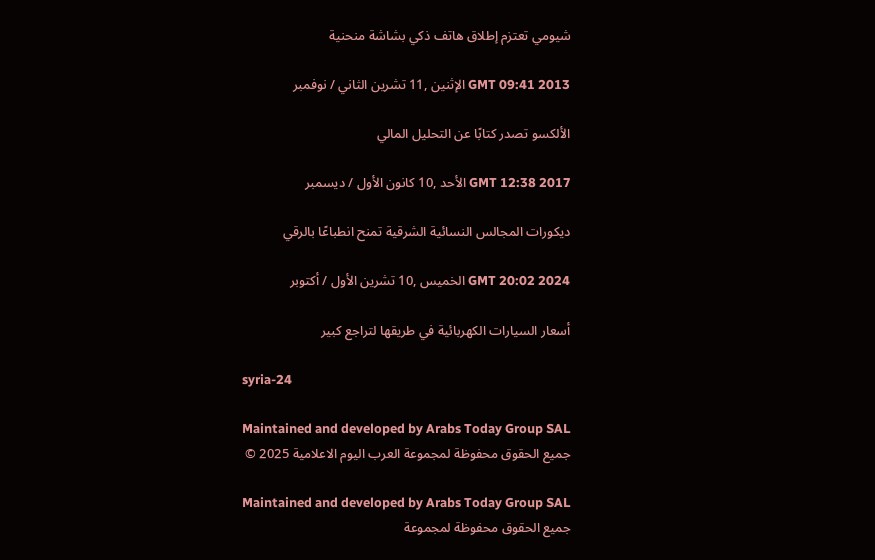شيومي تعتزم إطلاق هاتف ذكي بشاشة منحنية

GMT 09:41 2013 الإثنين ,11 تشرين الثاني / نوفمبر

الألكسو تصدر كتابًا عن التحليل المالي

GMT 12:38 2017 الأحد ,10 كانون الأول / ديسمبر

ديكورات المجالس النسائية الشرقية تمنح انطباعًا بالرقي

GMT 20:02 2024 الخميس ,10 تشرين الأول / أكتوبر

أسعار السيارات الكهربائية في طريقها لتراجع كبير

syria-24

Maintained and developed by Arabs Today Group SAL
جميع الحقوق محفوظة لمجموعة العرب اليوم الاعلامية 2025 ©

Maintained and developed by Arabs Today Group SAL
جميع الحقوق محفوظة لمجموعة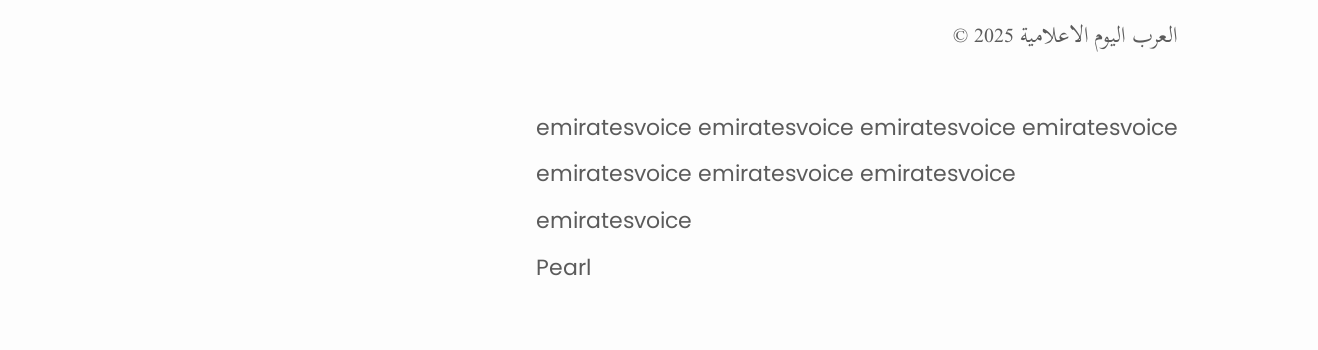العرب اليوم الاعلامية 2025 ©

emiratesvoice emiratesvoice emiratesvoice emiratesvoice
emiratesvoice emiratesvoice emiratesvoice
emiratesvoice
Pearl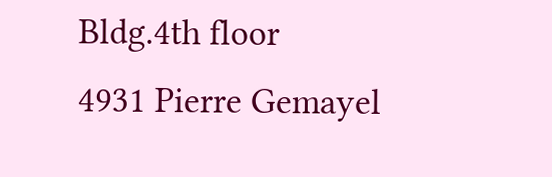Bldg.4th floor
4931 Pierre Gemayel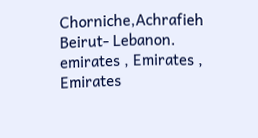Chorniche,Achrafieh
Beirut- Lebanon.
emirates , Emirates , Emirates